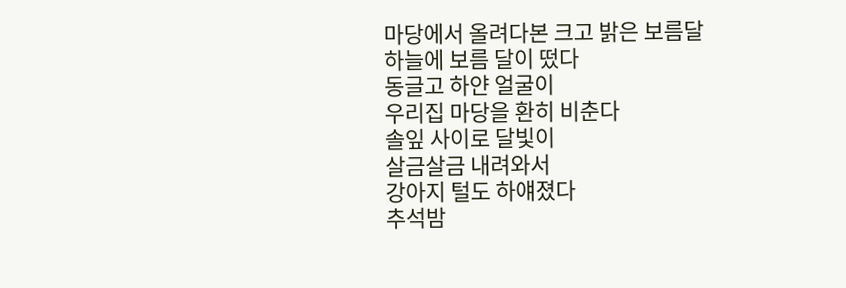마당에서 올려다본 크고 밝은 보름달
하늘에 보름 달이 떴다
동글고 하얀 얼굴이
우리집 마당을 환히 비춘다
솔잎 사이로 달빛이
살금살금 내려와서
강아지 털도 하얘졌다
추석밤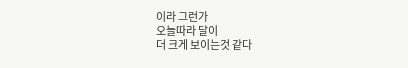이라 그런가
오늘따라 달이
더 크게 보이는것 같다